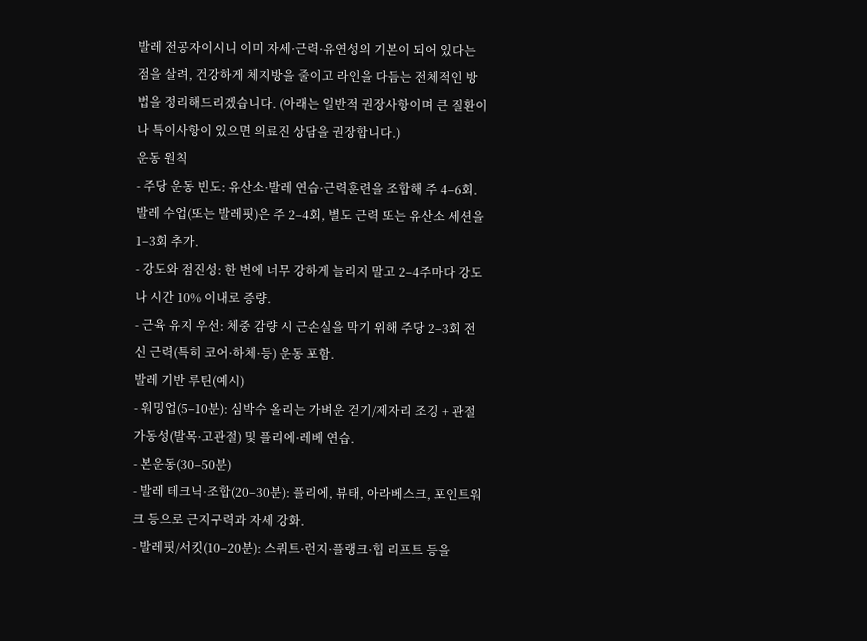발레 전공자이시니 이미 자세·근력·유연성의 기본이 되어 있다는 점을 살려, 건강하게 체지방을 줄이고 라인을 다듬는 전체적인 방법을 정리해드리겠습니다. (아래는 일반적 권장사항이며 큰 질환이나 특이사항이 있으면 의료진 상담을 권장합니다.)
운동 원칙
- 주당 운동 빈도: 유산소·발레 연습·근력훈련을 조합해 주 4–6회. 발레 수업(또는 발레핏)은 주 2–4회, 별도 근력 또는 유산소 세션을 1–3회 추가.
- 강도와 점진성: 한 번에 너무 강하게 늘리지 말고 2–4주마다 강도나 시간 10% 이내로 증량.
- 근육 유지 우선: 체중 감량 시 근손실을 막기 위해 주당 2–3회 전신 근력(특히 코어·하체·등) 운동 포함.
발레 기반 루틴(예시)
- 워밍업(5–10분): 심박수 올리는 가벼운 걷기/제자리 조깅 + 관절 가동성(발목·고관절) 및 플리에·레베 연습.
- 본운동(30–50분)
- 발레 테크닉·조합(20–30분): 플리에, 뷰태, 아라베스크, 포인트워크 등으로 근지구력과 자세 강화.
- 발레핏/서킷(10–20분): 스쿼트·런지·플랭크·힙 리프트 등을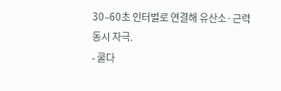30–60초 인터벌로 연결해 유산소·근력 동시 자극.
- 쿨다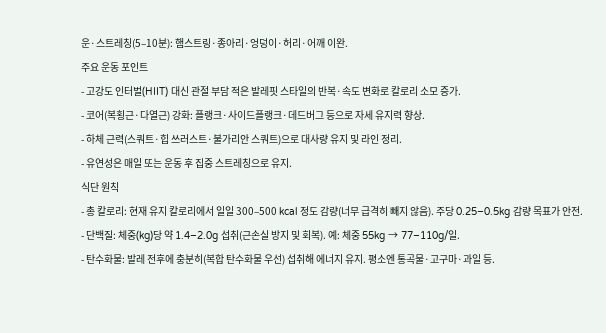운·스트레칭(5–10분): 햄스트링·종아리·엉덩이·허리·어깨 이완.
주요 운동 포인트
- 고강도 인터벌(HIIT) 대신 관절 부담 적은 발레핏 스타일의 반복·속도 변화로 칼로리 소모 증가.
- 코어(복횡근·다열근) 강화: 플랭크·사이드플랭크·데드버그 등으로 자세 유지력 향상.
- 하체 근력(스쿼트·힙 쓰러스트·불가리안 스쿼트)으로 대사량 유지 및 라인 정리.
- 유연성은 매일 또는 운동 후 집중 스트레칭으로 유지.
식단 원칙
- 총 칼로리: 현재 유지 칼로리에서 일일 300–500 kcal 정도 감량(너무 급격히 빼지 않음). 주당 0.25–0.5kg 감량 목표가 안전.
- 단백질: 체중(kg)당 약 1.4–2.0g 섭취(근손실 방지 및 회복). 예: 체중 55kg → 77–110g/일.
- 탄수화물: 발레 전후에 충분히(복합 탄수화물 우선) 섭취해 에너지 유지. 평소엔 통곡물·고구마·과일 등.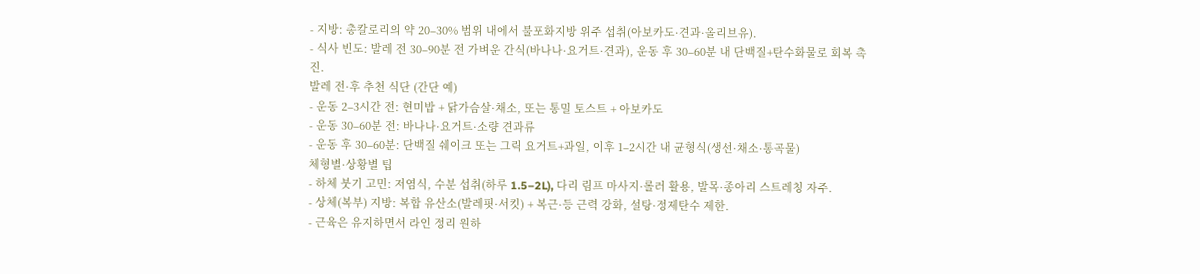- 지방: 총칼로리의 약 20–30% 범위 내에서 불포화지방 위주 섭취(아보카도·견과·올리브유).
- 식사 빈도: 발레 전 30–90분 전 가벼운 간식(바나나·요거트·견과), 운동 후 30–60분 내 단백질+탄수화물로 회복 촉진.
발레 전·후 추천 식단 (간단 예)
- 운동 2–3시간 전: 현미밥 + 닭가슴살·채소, 또는 통밀 토스트 + 아보카도
- 운동 30–60분 전: 바나나·요거트·소량 견과류
- 운동 후 30–60분: 단백질 쉐이크 또는 그릭 요거트+과일, 이후 1–2시간 내 균형식(생선·채소·통곡물)
체형별·상황별 팁
- 하체 붓기 고민: 저염식, 수분 섭취(하루 1.5–2L), 다리 림프 마사지·롤러 활용, 발목·종아리 스트레칭 자주.
- 상체(복부) 지방: 복합 유산소(발레핏·서킷) + 복근·등 근력 강화, 설탕·정제탄수 제한.
- 근육은 유지하면서 라인 정리 원하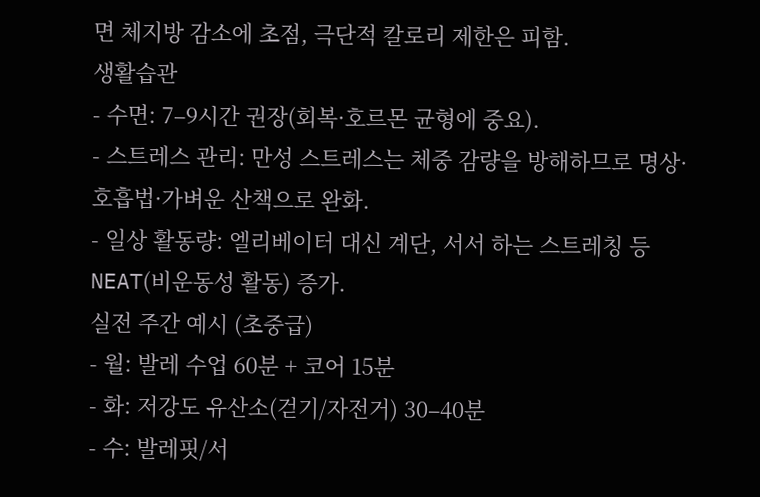면 체지방 감소에 초점, 극단적 칼로리 제한은 피함.
생활습관
- 수면: 7–9시간 권장(회복·호르몬 균형에 중요).
- 스트레스 관리: 만성 스트레스는 체중 감량을 방해하므로 명상·호흡법·가벼운 산책으로 완화.
- 일상 활동량: 엘리베이터 대신 계단, 서서 하는 스트레칭 등 NEAT(비운동성 활동) 증가.
실전 주간 예시 (초중급)
- 월: 발레 수업 60분 + 코어 15분
- 화: 저강도 유산소(걷기/자전거) 30–40분
- 수: 발레핏/서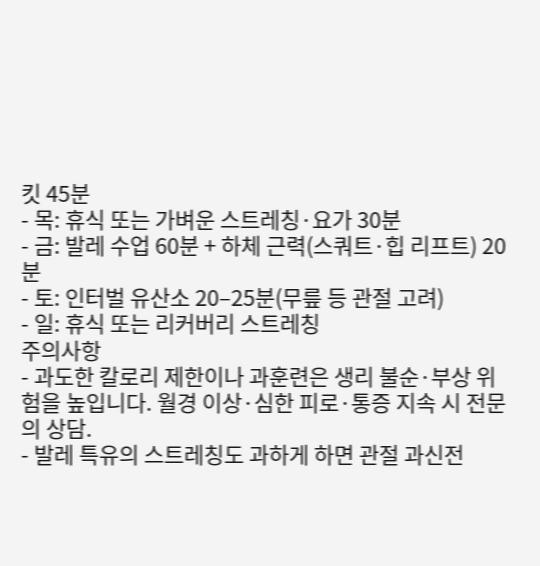킷 45분
- 목: 휴식 또는 가벼운 스트레칭·요가 30분
- 금: 발레 수업 60분 + 하체 근력(스쿼트·힙 리프트) 20분
- 토: 인터벌 유산소 20–25분(무릎 등 관절 고려)
- 일: 휴식 또는 리커버리 스트레칭
주의사항
- 과도한 칼로리 제한이나 과훈련은 생리 불순·부상 위험을 높입니다. 월경 이상·심한 피로·통증 지속 시 전문의 상담.
- 발레 특유의 스트레칭도 과하게 하면 관절 과신전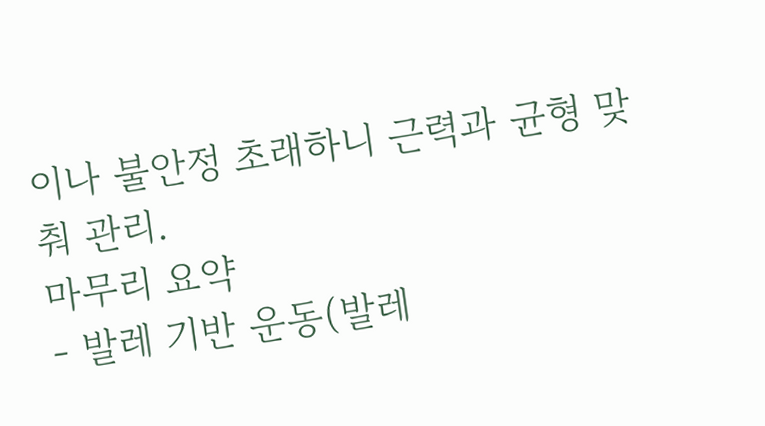이나 불안정 초래하니 근력과 균형 맞춰 관리.
마무리 요약
- 발레 기반 운동(발레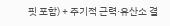핏 포함) + 주기적 근력·유산소 결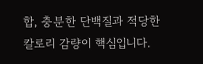합, 충분한 단백질과 적당한 칼로리 감량이 핵심입니다.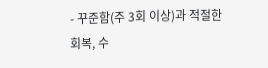- 꾸준함(주 3회 이상)과 적절한 회복, 수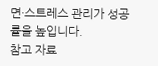면·스트레스 관리가 성공률을 높입니다.
참고 자료